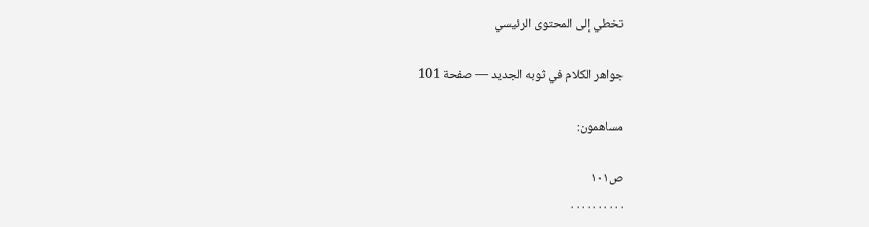تخطي إلى المحتوى الرئيسي

جواهر الكلام في ثوبه الجديد — صفحة 101

مساهمون:

ص١٠١
. . . . . . . . . .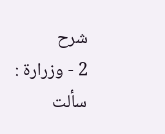شرح
2 - وزرارة : سألت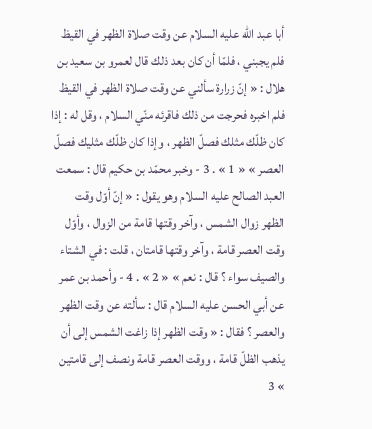أبا عبد اللّه عليه السلام عن وقت صلاة الظهر في القيظ فلم يجبني ، فلمّا أن كان بعد ذلك قال لعمرو بن سعيد بن هلال : « إنّ زرارة سألني عن وقت صلاة الظهر في القيظ فلم اخبره فحرجت من ذلك فاقرئه منّي السلام ، وقل له : إذا كان ظلّك مثلك فصلّ الظهر ، وإذا كان ظلّك مثليك فصلّ العصر » « 1 » . 3 - وخبر محمّد بن حكيم قال : سمعت العبد الصالح عليه السلام وهو يقول : « إنّ أوّل وقت الظهر زوال الشمس ، وآخر وقتها قامة من الزوال ، وأوّل وقت العصر قامة ، وآخر وقتها قامتان ، قلت : في الشتاء والصيف سواء ؟ قال : نعم » « 2 » . 4 - وأحمد بن عمر عن أبي الحسن عليه السلام قال : سألته عن وقت الظهر والعصر ؟ فقال : « وقت الظهر إذا زاغت الشمس إلى أن يذهب الظلّ قامة ، ووقت العصر قامة ونصف إلى قامتين » 3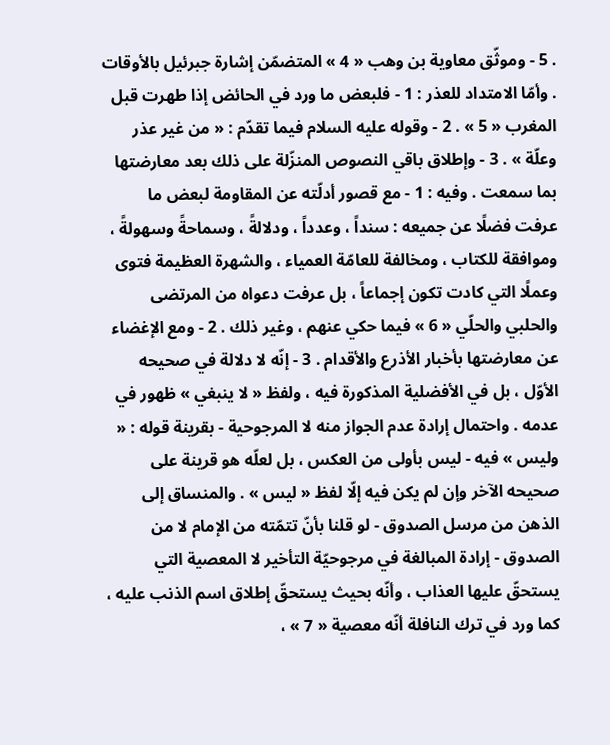. 5 - وموثّق معاوية بن وهب « 4 » المتضمّن إشارة جبرئيل بالأوقات . وأمّا الامتداد للعذر : 1 - فلبعض ما ورد في الحائض إذا طهرت قبل المغرب « 5 » . 2 - وقوله عليه السلام فيما تقدّم : « من غير عذر وعلّة » . 3 - وإطلاق باقي النصوص المنزّلة على ذلك بعد معارضتها بما سمعت . وفيه : 1 - مع قصور أدلّته عن المقاومة لبعض ما عرفت فضلًا عن جميعه : سنداً ، وعدداً ، ودلالةً ، وسماحةً وسهولةً ، وموافقة للكتاب ، ومخالفة للعامّة العمياء ، والشهرة العظيمة فتوى وعملًا التي كادت تكون إجماعاً ، بل عرفت دعواه من المرتضى والحلبي والحلّي « 6 » فيما حكي عنهم ، وغير ذلك . 2 - ومع الإغضاء عن معارضتها بأخبار الأذرع والأقدام . 3 - إنّه لا دلالة في صحيحه الأوّل ، بل في الأفضلية المذكورة فيه ، ولفظ « لا ينبغي » ظهور في عدمه . واحتمال إرادة عدم الجواز منه لا المرجوحية - بقرينة قوله : « وليس » فيه - ليس بأولى من العكس ، بل لعلّه هو قرينة على صحيحه الآخر وإن لم يكن فيه إلّا لفظ « ليس » . والمنساق إلى الذهن من مرسل الصدوق - لو قلنا بأنّ تتمّته من الإمام لا من الصدوق - إرادة المبالغة في مرجوحيّة التأخير لا المعصية التي يستحقّ عليها العذاب ، وأنّه بحيث يستحقّ إطلاق اسم الذنب عليه ، كما ورد في ترك النافلة أنّه معصية « 7 » ،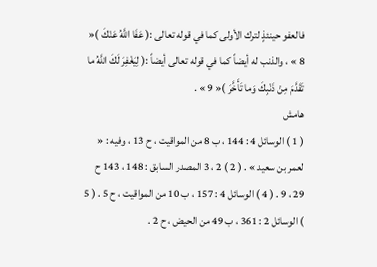فالعفو حينئذٍ لترك الأولى كما في قوله تعالى :( عَفَا اللَّهُ عَنْكَ )« 8 » ، والذنب له أيضاً كما في قوله تعالى أيضاً :( لِيَغْفِرَ لَكَ اللَّهُ ما تَقَدَّمَ مِنْ ذَنْبِكَ وَما تَأَخَّرَ )« 9 » .
هامش
( 1 ) الوسائل 4 : 144 ، ب 8 من المواقيت ، ح 13 ، وفيه : « لعمر بن سعيد » . ( 2 ) 2 ، 3 المصدر السابق : 148 ، 143 ح 29 ، 9 . ( 4 ) الوسائل 4 : 157 ، ب 10 من المواقيت ، ح 5 . ( 5 ) الوسائل 2 : 361 ، ب 49 من الحيض ، ح 2 .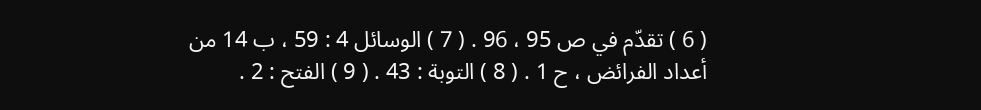( 6 ) تقدّم في ص 95 ، 96 . ( 7 ) الوسائل 4 : 59 ، ب 14 من أعداد الفرائض ، ح 1 . ( 8 ) التوبة : 43 . ( 9 ) الفتح : 2 .